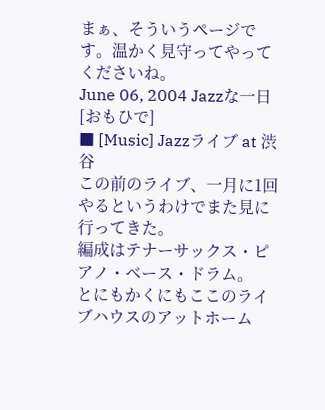まぁ、そういうページです。温かく見守ってやってくださいね。
June 06, 2004 Jazzな一日 [おもひで]
■ [Music] Jazzライブ at 渋谷
この前のライブ、一月に1回やるというわけでまた見に行ってきた。
編成はテナーサックス・ピアノ・ベース・ドラム。
とにもかくにもここのライブハウスのアットホーム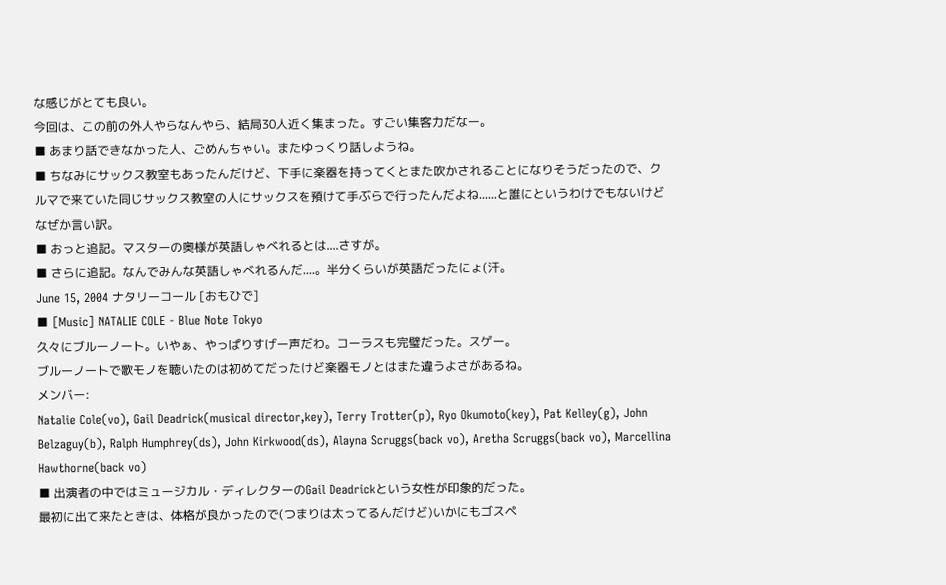な感じがとても良い。
今回は、この前の外人やらなんやら、結局30人近く集まった。すごい集客力だなー。
■ あまり話できなかった人、ごめんちゃい。またゆっくり話しようね。
■ ちなみにサックス教室もあったんだけど、下手に楽器を持ってくとまた吹かされることになりそうだったので、クルマで来ていた同じサックス教室の人にサックスを預けて手ぶらで行ったんだよね......と誰にというわけでもないけどなぜか言い訳。
■ おっと追記。マスターの奥様が英語しゃべれるとは....さすが。
■ さらに追記。なんでみんな英語しゃべれるんだ....。半分くらいが英語だったにょ(汗。
June 15, 2004 ナタリーコール [おもひで]
■ [Music] NATALIE COLE - Blue Note Tokyo
久々にブルーノート。いやぁ、やっぱりすげー声だわ。コーラスも完璧だった。スゲー。
ブルーノートで歌モノを聴いたのは初めてだったけど楽器モノとはまた違うよさがあるね。
メンバー:
Natalie Cole(vo), Gail Deadrick(musical director,key), Terry Trotter(p), Ryo Okumoto(key), Pat Kelley(g), John Belzaguy(b), Ralph Humphrey(ds), John Kirkwood(ds), Alayna Scruggs(back vo), Aretha Scruggs(back vo), Marcellina Hawthorne(back vo)
■ 出演者の中ではミュージカル・ディレクターのGail Deadrickという女性が印象的だった。
最初に出て来たときは、体格が良かったので(つまりは太ってるんだけど)いかにもゴスペ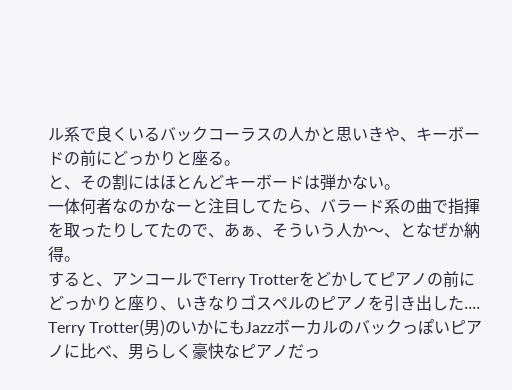ル系で良くいるバックコーラスの人かと思いきや、キーボードの前にどっかりと座る。
と、その割にはほとんどキーボードは弾かない。
一体何者なのかなーと注目してたら、バラード系の曲で指揮を取ったりしてたので、あぁ、そういう人か〜、となぜか納得。
すると、アンコールでTerry Trotterをどかしてピアノの前にどっかりと座り、いきなりゴスペルのピアノを引き出した....
Terry Trotter(男)のいかにもJazzボーカルのバックっぽいピアノに比べ、男らしく豪快なピアノだっ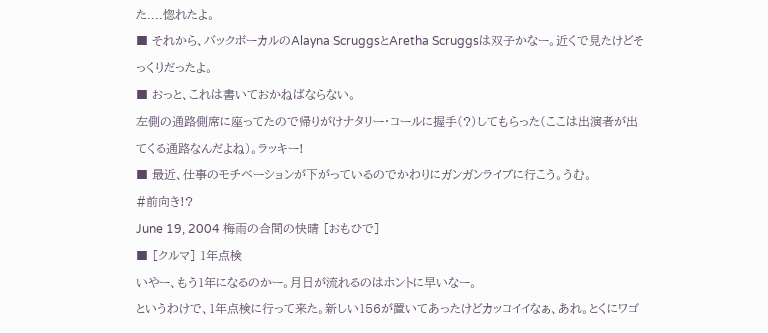た....惚れたよ。
■ それから、バックボーカルのAlayna ScruggsとAretha Scruggsは双子かなー。近くで見たけどそっくりだったよ。
■ おっと、これは書いておかねばならない。
左側の通路側席に座ってたので帰りがけナタリー・コールに握手(?)してもらった(ここは出演者が出てくる通路なんだよね)。ラッキー!
■ 最近、仕事のモチベーションが下がっているのでかわりにガンガンライブに行こう。うむ。
#前向き!?
June 19, 2004 梅雨の合間の快晴 [おもひで]
■ [クルマ] 1年点検
いやー、もう1年になるのかー。月日が流れるのはホントに早いなー。
というわけで、1年点検に行って来た。新しい156が置いてあったけどカッコイイなぁ、あれ。とくにワゴ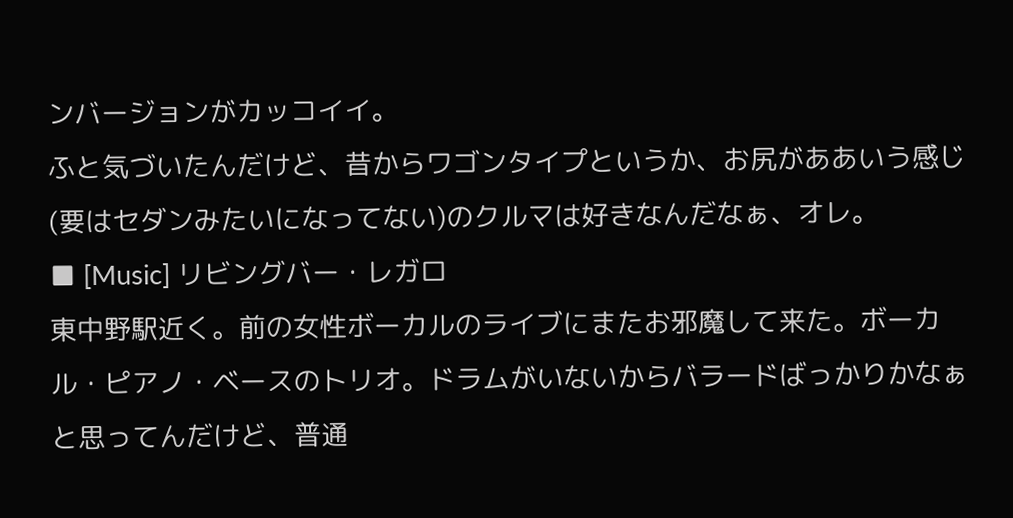ンバージョンがカッコイイ。
ふと気づいたんだけど、昔からワゴンタイプというか、お尻がああいう感じ(要はセダンみたいになってない)のクルマは好きなんだなぁ、オレ。
■ [Music] リビングバー・レガロ
東中野駅近く。前の女性ボーカルのライブにまたお邪魔して来た。ボーカル・ピアノ・ベースのトリオ。ドラムがいないからバラードばっかりかなぁと思ってんだけど、普通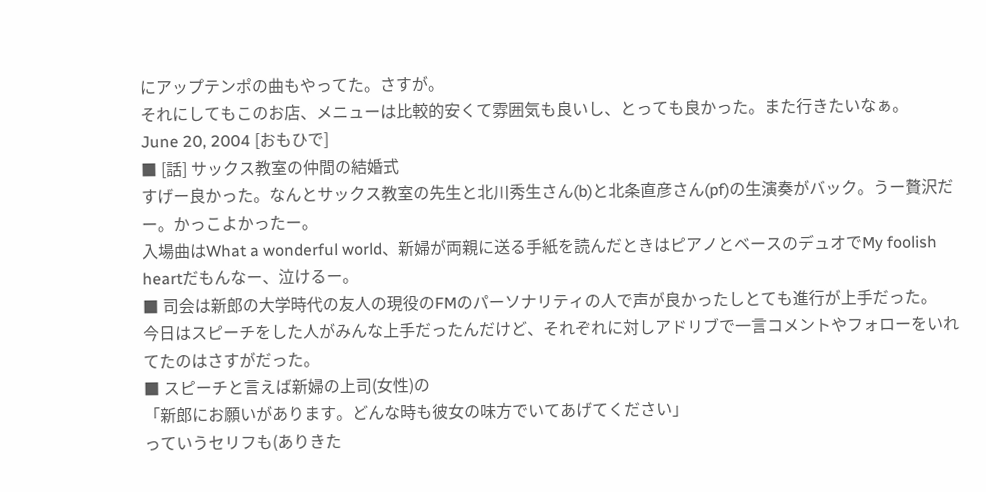にアップテンポの曲もやってた。さすが。
それにしてもこのお店、メニューは比較的安くて雰囲気も良いし、とっても良かった。また行きたいなぁ。
June 20, 2004 [おもひで]
■ [話] サックス教室の仲間の結婚式
すげー良かった。なんとサックス教室の先生と北川秀生さん(b)と北条直彦さん(pf)の生演奏がバック。うー贅沢だー。かっこよかったー。
入場曲はWhat a wonderful world、新婦が両親に送る手紙を読んだときはピアノとベースのデュオでMy foolish heartだもんなー、泣けるー。
■ 司会は新郎の大学時代の友人の現役のFMのパーソナリティの人で声が良かったしとても進行が上手だった。
今日はスピーチをした人がみんな上手だったんだけど、それぞれに対しアドリブで一言コメントやフォローをいれてたのはさすがだった。
■ スピーチと言えば新婦の上司(女性)の
「新郎にお願いがあります。どんな時も彼女の味方でいてあげてください」
っていうセリフも(ありきた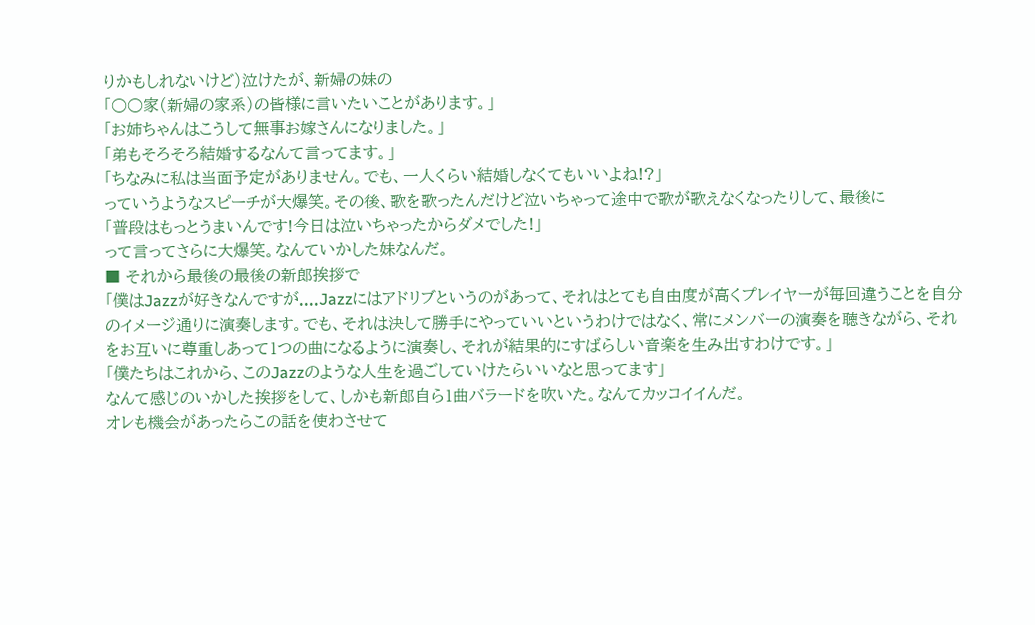りかもしれないけど)泣けたが、新婦の妹の
「○○家(新婦の家系)の皆様に言いたいことがあります。」
「お姉ちゃんはこうして無事お嫁さんになりました。」
「弟もそろそろ結婚するなんて言ってます。」
「ちなみに私は当面予定がありません。でも、一人くらい結婚しなくてもいいよね!?」
っていうようなスピーチが大爆笑。その後、歌を歌ったんだけど泣いちゃって途中で歌が歌えなくなったりして、最後に
「普段はもっとうまいんです!今日は泣いちゃったからダメでした!」
って言ってさらに大爆笑。なんていかした妹なんだ。
■ それから最後の最後の新郎挨拶で
「僕はJazzが好きなんですが....Jazzにはアドリブというのがあって、それはとても自由度が高くプレイヤーが毎回違うことを自分のイメージ通りに演奏します。でも、それは決して勝手にやっていいというわけではなく、常にメンバーの演奏を聴きながら、それをお互いに尊重しあって1つの曲になるように演奏し、それが結果的にすばらしい音楽を生み出すわけです。」
「僕たちはこれから、このJazzのような人生を過ごしていけたらいいなと思ってます」
なんて感じのいかした挨拶をして、しかも新郎自ら1曲バラードを吹いた。なんてカッコイイんだ。
オレも機会があったらこの話を使わさせて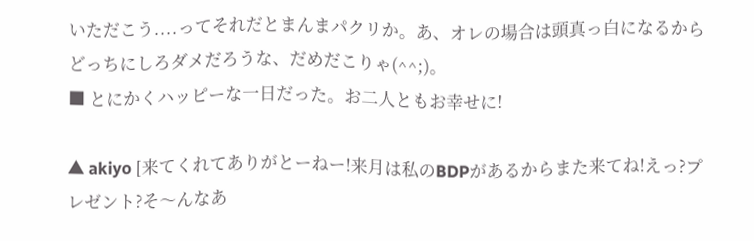いただこう....ってそれだとまんまパクリか。あ、オレの場合は頭真っ白になるからどっちにしろダメだろうな、だめだこりゃ(^^;)。
■ とにかくハッピーな一日だった。お二人ともお幸せに!

▲ akiyo [来てくれてありがとーねー!来月は私のBDPがあるからまた来てね!えっ?プレゼント?そ〜んなあ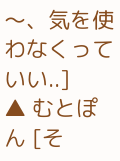〜、気を使わなくっていい..]
▲ むとぽん [そ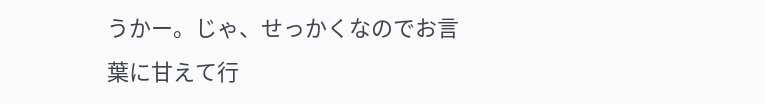うかー。じゃ、せっかくなのでお言葉に甘えて行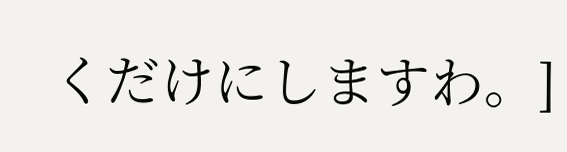くだけにしますわ。]